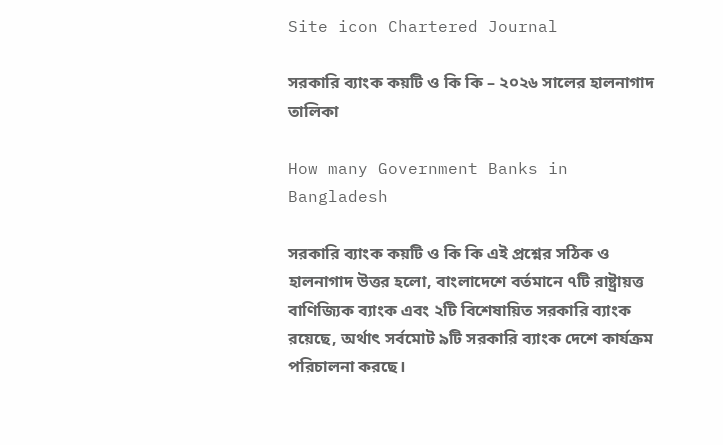Site icon Chartered Journal

সরকারি ব্যাংক কয়টি ও কি কি – ২০২৬ সালের হালনাগাদ তালিকা

How many Government Banks in Bangladesh

সরকারি ব্যাংক কয়টি ও কি কি এই প্রশ্নের সঠিক ও হালনাগাদ উত্তর হলো, বাংলাদেশে বর্তমানে ৭টি রাষ্ট্রায়ত্ত বাণিজ্যিক ব্যাংক এবং ২টি বিশেষায়িত সরকারি ব্যাংক রয়েছে, অর্থাৎ সর্বমোট ৯টি সরকারি ব্যাংক দেশে কার্যক্রম পরিচালনা করছে।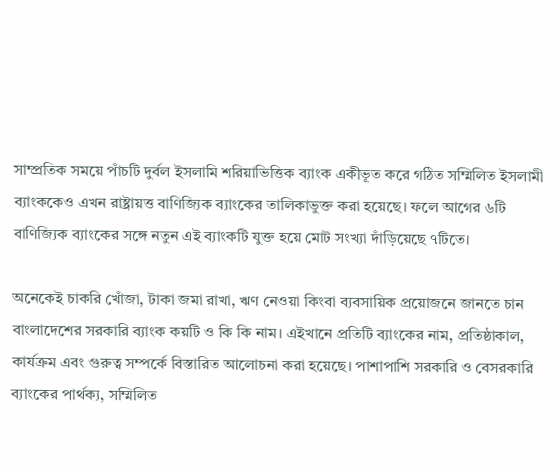সাম্প্রতিক সময়ে পাঁচটি দুর্বল ইসলামি শরিয়াভিত্তিক ব্যাংক একীভূত করে গঠিত সম্মিলিত ইসলামী ব্যাংককেও এখন রাষ্ট্রায়ত্ত বাণিজ্যিক ব্যাংকের তালিকাভুক্ত করা হয়েছে। ফলে আগের ৬টি বাণিজ্যিক ব্যাংকের সঙ্গে নতুন এই ব্যাংকটি যুক্ত হয়ে মোট সংখ্যা দাঁড়িয়েছে ৭টিতে।

অনেকেই চাকরি খোঁজা, টাকা জমা রাখা, ঋণ নেওয়া কিংবা ব্যবসায়িক প্রয়োজনে জানতে চান বাংলাদেশের সরকারি ব্যাংক কয়টি ও কি কি নাম। এইখানে প্রতিটি ব্যাংকের নাম, প্রতিষ্ঠাকাল, কার্যক্রম এবং গুরুত্ব সম্পর্কে বিস্তারিত আলোচনা করা হয়েছে। পাশাপাশি সরকারি ও বেসরকারি ব্যাংকের পার্থক্য, সম্মিলিত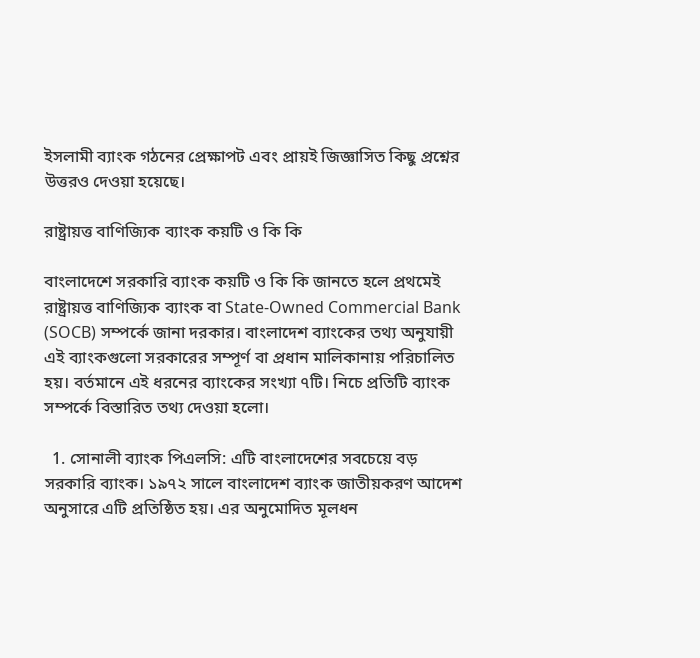ইসলামী ব্যাংক গঠনের প্রেক্ষাপট এবং প্রায়ই জিজ্ঞাসিত কিছু প্রশ্নের উত্তরও দেওয়া হয়েছে।

রাষ্ট্রায়ত্ত বাণিজ্যিক ব্যাংক কয়টি ও কি কি

বাংলাদেশে সরকারি ব্যাংক কয়টি ও কি কি জানতে হলে প্রথমেই রাষ্ট্রায়ত্ত বাণিজ্যিক ব্যাংক বা State-Owned Commercial Bank (SOCB) সম্পর্কে জানা দরকার। বাংলাদেশ ব্যাংকের তথ্য অনুযায়ী এই ব্যাংকগুলো সরকারের সম্পূর্ণ বা প্রধান মালিকানায় পরিচালিত হয়। বর্তমানে এই ধরনের ব্যাংকের সংখ্যা ৭টি। নিচে প্রতিটি ব্যাংক সম্পর্কে বিস্তারিত তথ্য দেওয়া হলো।

  1. সোনালী ব্যাংক পিএলসি: এটি বাংলাদেশের সবচেয়ে বড় সরকারি ব্যাংক। ১৯৭২ সালে বাংলাদেশ ব্যাংক জাতীয়করণ আদেশ অনুসারে এটি প্রতিষ্ঠিত হয়। এর অনুমোদিত মূলধন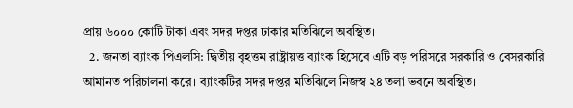প্রায় ৬০০০ কোটি টাকা এবং সদর দপ্তর ঢাকার মতিঝিলে অবস্থিত।
  2. জনতা ব্যাংক পিএলসি: দ্বিতীয় বৃহত্তম রাষ্ট্রায়ত্ত ব্যাংক হিসেবে এটি বড় পরিসরে সরকারি ও বেসরকারি আমানত পরিচালনা করে। ব্যাংকটির সদর দপ্তর মতিঝিলে নিজস্ব ২৪ তলা ভবনে অবস্থিত।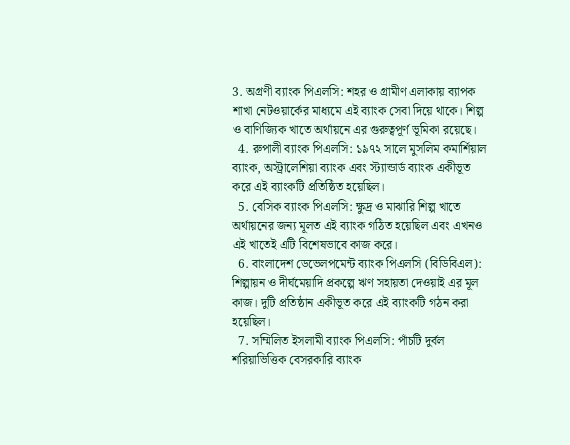3. অগ্রণী ব্যাংক পিএলসি: শহর ও গ্রামীণ এলাকায় ব্যাপক শাখা নেটওয়ার্কের মাধ্যমে এই ব্যাংক সেবা দিয়ে থাকে। শিল্প ও বাণিজ্যিক খাতে অর্থায়নে এর গুরুত্বপূর্ণ ভূমিকা রয়েছে।
  4. রুপালী ব্যাংক পিএলসি: ১৯৭২ সালে মুসলিম কমার্শিয়াল ব্যাংক, অস্ট্রালেশিয়া ব্যাংক এবং স্ট্যান্ডার্ড ব্যাংক একীভূত করে এই ব্যাংকটি প্রতিষ্ঠিত হয়েছিল।
  5. বেসিক ব্যাংক পিএলসি: ক্ষুদ্র ও মাঝারি শিল্প খাতে অর্থায়নের জন্য মূলত এই ব্যাংক গঠিত হয়েছিল এবং এখনও এই খাতেই এটি বিশেষভাবে কাজ করে।
  6. বাংলাদেশ ডেভেলপমেন্ট ব্যাংক পিএলসি (বিডিবিএল): শিল্পায়ন ও দীর্ঘমেয়াদি প্রকল্পে ঋণ সহায়তা দেওয়াই এর মূল কাজ। দুটি প্রতিষ্ঠান একীভূত করে এই ব্যাংকটি গঠন করা হয়েছিল।
  7. সম্মিলিত ইসলামী ব্যাংক পিএলসি: পাঁচটি দুর্বল শরিয়াভিত্তিক বেসরকারি ব্যাংক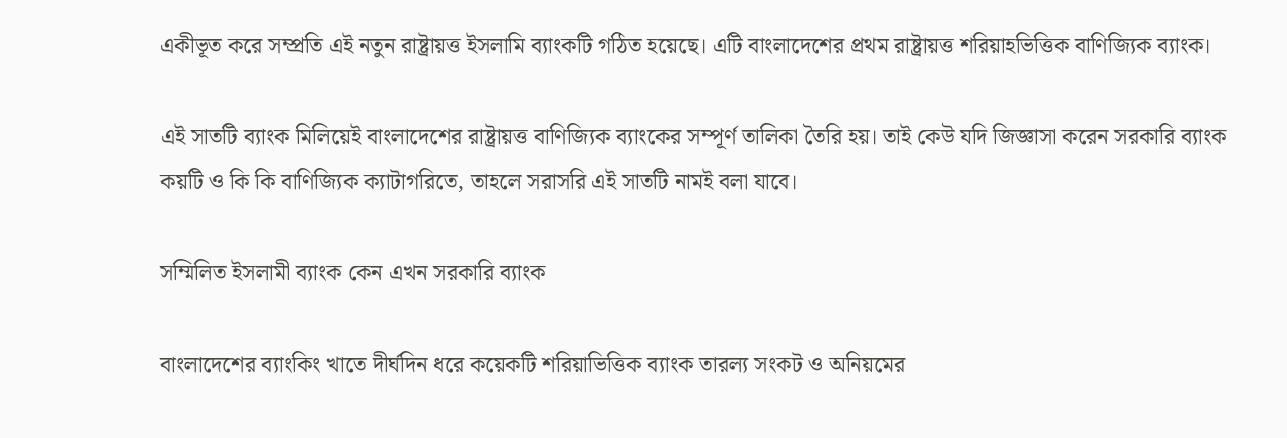একীভূত করে সম্প্রতি এই নতুন রাষ্ট্রায়ত্ত ইসলামি ব্যাংকটি গঠিত হয়েছে। এটি বাংলাদেশের প্রথম রাষ্ট্রায়ত্ত শরিয়াহভিত্তিক বাণিজ্যিক ব্যাংক।

এই সাতটি ব্যাংক মিলিয়েই বাংলাদেশের রাষ্ট্রায়ত্ত বাণিজ্যিক ব্যাংকের সম্পূর্ণ তালিকা তৈরি হয়। তাই কেউ যদি জিজ্ঞাসা করেন সরকারি ব্যাংক কয়টি ও কি কি বাণিজ্যিক ক্যাটাগরিতে, তাহলে সরাসরি এই সাতটি নামই বলা যাবে।

সম্মিলিত ইসলামী ব্যাংক কেন এখন সরকারি ব্যাংক

বাংলাদেশের ব্যাংকিং খাতে দীর্ঘদিন ধরে কয়েকটি শরিয়াভিত্তিক ব্যাংক তারল্য সংকট ও অনিয়মের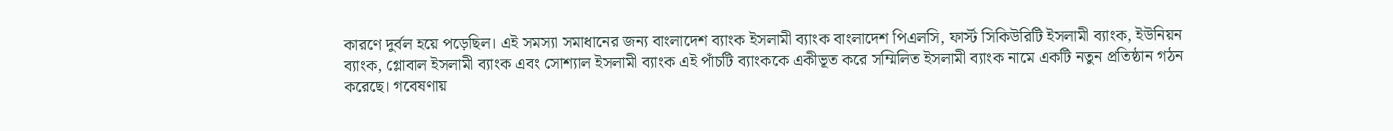কারণে দুর্বল হয়ে পড়েছিল। এই সমস্যা সমাধানের জন্য বাংলাদেশ ব্যাংক ইসলামী ব্যাংক বাংলাদেশ পিএলসি, ফার্স্ট সিকিউরিটি ইসলামী ব্যাংক, ইউনিয়ন ব্যাংক, গ্লোবাল ইসলামী ব্যাংক এবং সোশ্যাল ইসলামী ব্যাংক এই পাঁচটি ব্যাংককে একীভূত করে সম্মিলিত ইসলামী ব্যাংক নামে একটি নতুন প্রতিষ্ঠান গঠন করেছে। গবেষণায়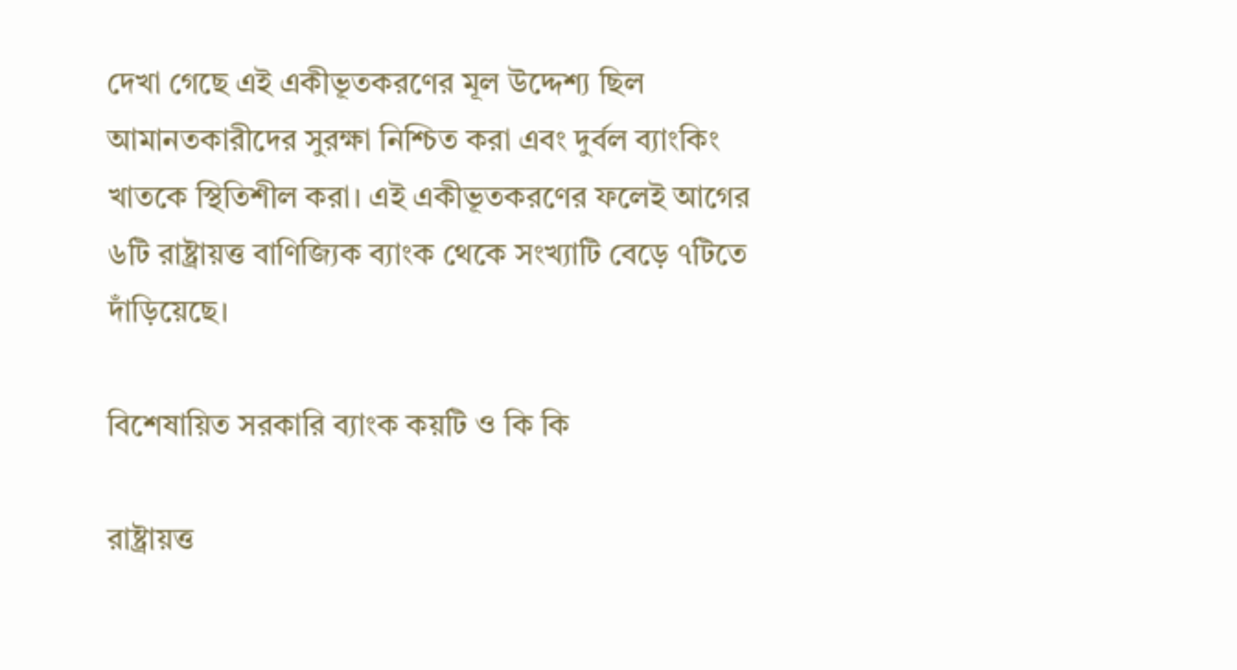দেখা গেছে এই একীভূতকরণের মূল উদ্দেশ্য ছিল আমানতকারীদের সুরক্ষা নিশ্চিত করা এবং দুর্বল ব্যাংকিং খাতকে স্থিতিশীল করা। এই একীভূতকরণের ফলেই আগের ৬টি রাষ্ট্রায়ত্ত বাণিজ্যিক ব্যাংক থেকে সংখ্যাটি বেড়ে ৭টিতে দাঁড়িয়েছে।

বিশেষায়িত সরকারি ব্যাংক কয়টি ও কি কি

রাষ্ট্রায়ত্ত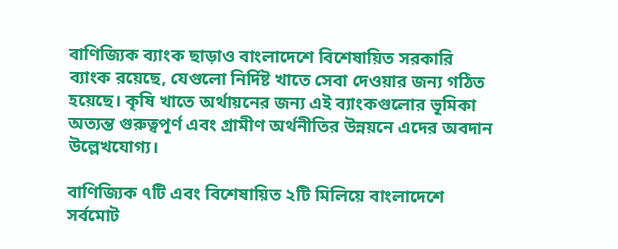বাণিজ্যিক ব্যাংক ছাড়াও বাংলাদেশে বিশেষায়িত সরকারি ব্যাংক রয়েছে, যেগুলো নির্দিষ্ট খাতে সেবা দেওয়ার জন্য গঠিত হয়েছে। কৃষি খাতে অর্থায়নের জন্য এই ব্যাংকগুলোর ভূমিকা অত্যন্ত গুরুত্বপূর্ণ এবং গ্রামীণ অর্থনীতির উন্নয়নে এদের অবদান উল্লেখযোগ্য।

বাণিজ্যিক ৭টি এবং বিশেষায়িত ২টি মিলিয়ে বাংলাদেশে সর্বমোট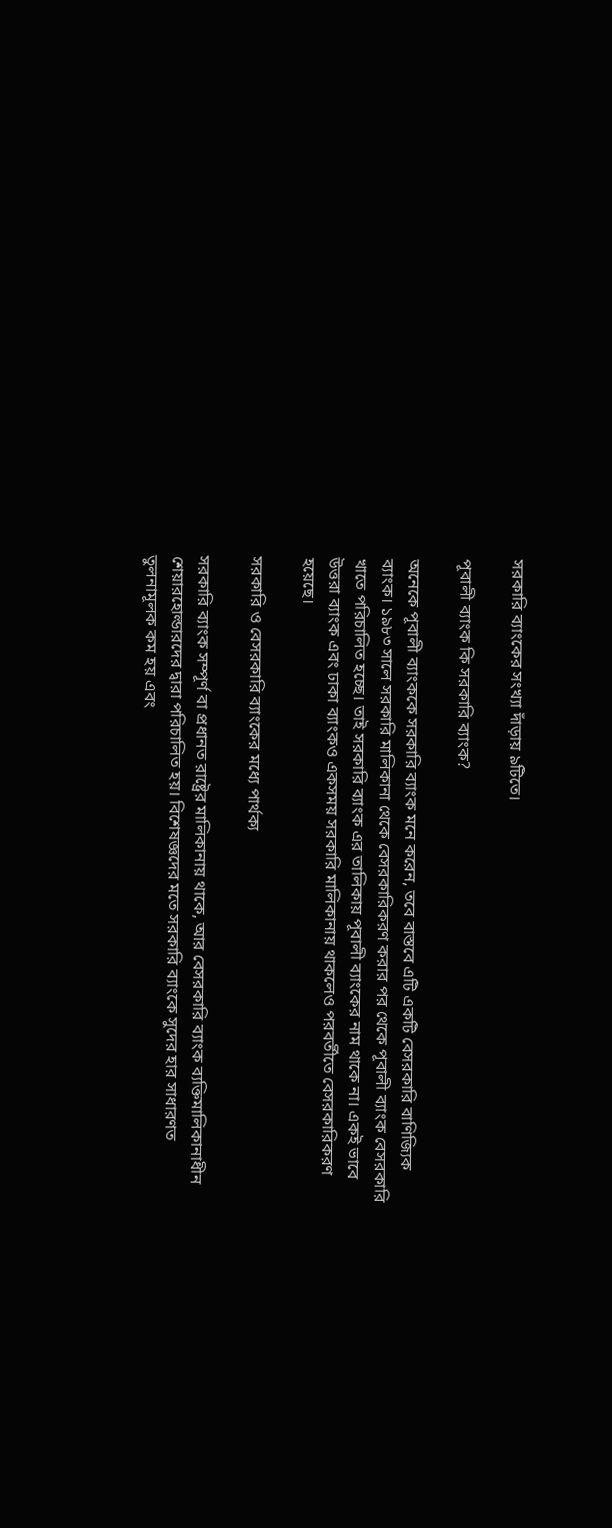সরকারি ব্যাংকের সংখ্যা দাঁড়ায় ৯টিতে।

পূবালী ব্যাংক কি সরকারি ব্যাংক?

অনেকে পূবালী ব্যাংককে সরকারি ব্যাংক মনে করেন, তবে বাস্তবে এটি একটি বেসরকারি বাণিজ্যিক ব্যাংক। ১৯৮৩ সালে সরকারি মালিকানা থেকে বেসরকারিকরণ করার পর থেকে পূবালী ব্যাংক বেসরকারি খাতে পরিচালিত হচ্ছে। তাই সরকারি ব্যাংক এর তালিকায় পূবালী ব্যাংকের নাম থাকে না। একই ভাবে উত্তরা ব্যাংক এবং ঢাকা ব্যাংকও একসময় সরকারি মালিকানায় থাকলেও পরবর্তীতে বেসরকারিকরণ হয়েছে।

সরকারি ও বেসরকারি ব্যাংকের মধ্যে পার্থক্য

সরকারি ব্যাংক সম্পূর্ণ বা প্রধানত রাষ্ট্রের মালিকানায় থাকে, আর বেসরকারি ব্যাংক ব্যক্তিমালিকানাধীন শেয়ারহোল্ডারদের দ্বারা পরিচালিত হয়। বিশেষজ্ঞদের মতে সরকারি ব্যাংকে সুদের হার সাধারণত তুলনামূলক কম হয় এবং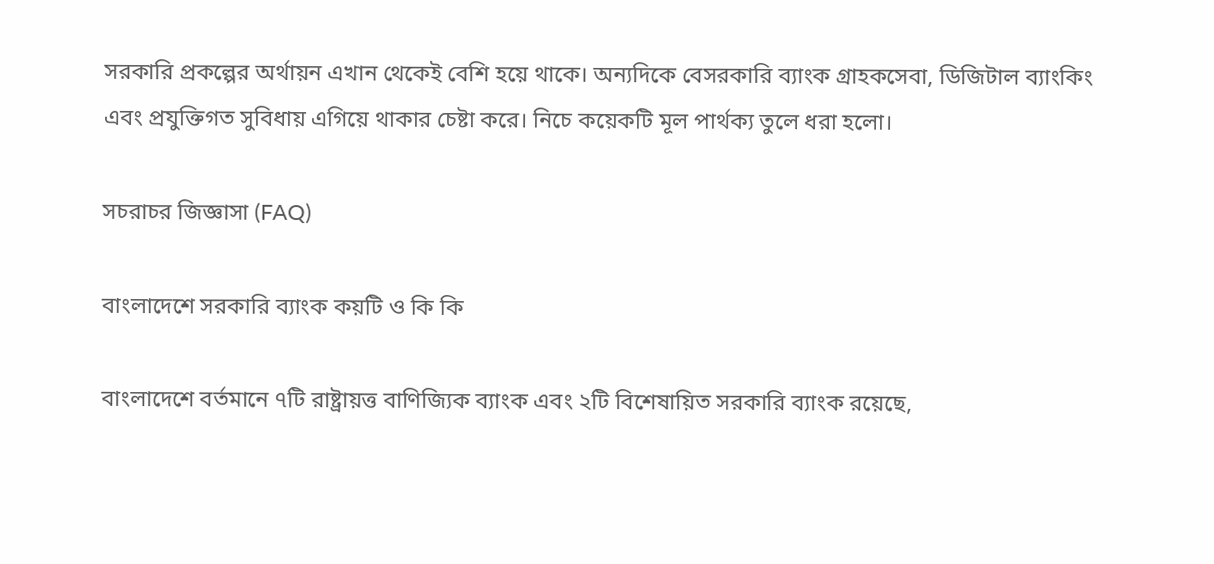সরকারি প্রকল্পের অর্থায়ন এখান থেকেই বেশি হয়ে থাকে। অন্যদিকে বেসরকারি ব্যাংক গ্রাহকসেবা, ডিজিটাল ব্যাংকিং এবং প্রযুক্তিগত সুবিধায় এগিয়ে থাকার চেষ্টা করে। নিচে কয়েকটি মূল পার্থক্য তুলে ধরা হলো।

সচরাচর জিজ্ঞাসা (FAQ)

বাংলাদেশে সরকারি ব্যাংক কয়টি ও কি কি

বাংলাদেশে বর্তমানে ৭টি রাষ্ট্রায়ত্ত বাণিজ্যিক ব্যাংক এবং ২টি বিশেষায়িত সরকারি ব্যাংক রয়েছে,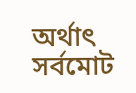অর্থাৎ সর্বমোট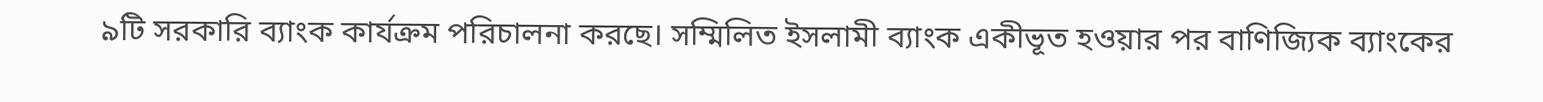৯টি সরকারি ব্যাংক কার্যক্রম পরিচালনা করছে। সম্মিলিত ইসলামী ব্যাংক একীভূত হওয়ার পর বাণিজ্যিক ব্যাংকের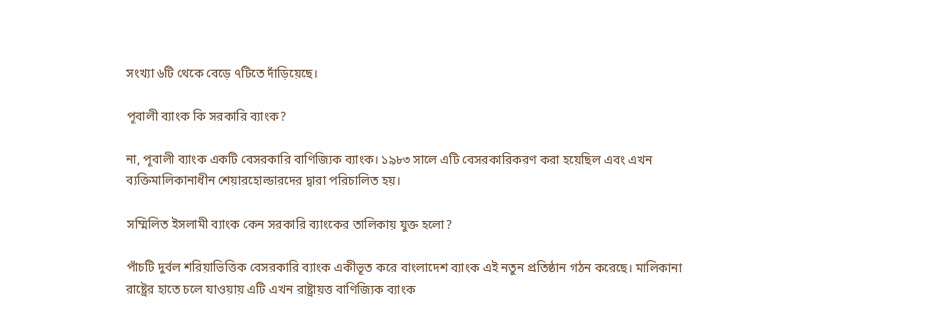সংখ্যা ৬টি থেকে বেড়ে ৭টিতে দাঁড়িয়েছে।

পূবালী ব্যাংক কি সরকারি ব্যাংক?

না, পূবালী ব্যাংক একটি বেসরকারি বাণিজ্যিক ব্যাংক। ১৯৮৩ সালে এটি বেসরকারিকরণ করা হয়েছিল এবং এখন ব্যক্তিমালিকানাধীন শেয়ারহোল্ডারদের দ্বারা পরিচালিত হয়।

সম্মিলিত ইসলামী ব্যাংক কেন সরকারি ব্যাংকের তালিকায় যুক্ত হলো?

পাঁচটি দুর্বল শরিয়াভিত্তিক বেসরকারি ব্যাংক একীভূত করে বাংলাদেশ ব্যাংক এই নতুন প্রতিষ্ঠান গঠন করেছে। মালিকানা রাষ্ট্রের হাতে চলে যাওয়ায় এটি এখন রাষ্ট্রায়ত্ত বাণিজ্যিক ব্যাংক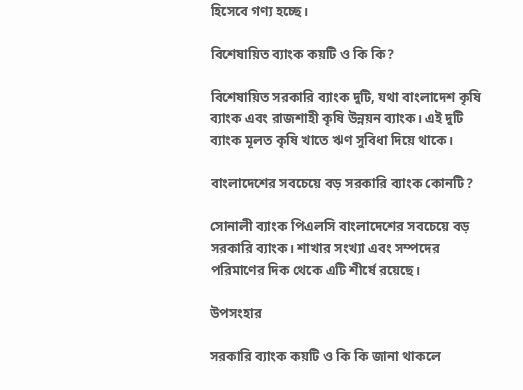হিসেবে গণ্য হচ্ছে।

বিশেষায়িত ব্যাংক কয়টি ও কি কি?

বিশেষায়িত সরকারি ব্যাংক দুটি, যথা বাংলাদেশ কৃষি ব্যাংক এবং রাজশাহী কৃষি উন্নয়ন ব্যাংক। এই দুটি ব্যাংক মূলত কৃষি খাতে ঋণ সুবিধা দিয়ে থাকে।

বাংলাদেশের সবচেয়ে বড় সরকারি ব্যাংক কোনটি?

সোনালী ব্যাংক পিএলসি বাংলাদেশের সবচেয়ে বড় সরকারি ব্যাংক। শাখার সংখ্যা এবং সম্পদের পরিমাণের দিক থেকে এটি শীর্ষে রয়েছে।

উপসংহার

সরকারি ব্যাংক কয়টি ও কি কি জানা থাকলে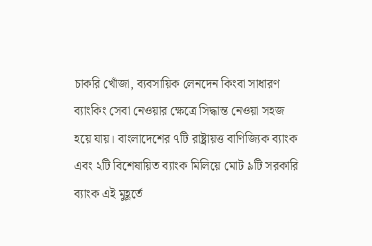চাকরি খোঁজা, ব্যবসায়িক লেনদেন কিংবা সাধারণ ব্যাংকিং সেবা নেওয়ার ক্ষেত্রে সিদ্ধান্ত নেওয়া সহজ হয়ে যায়। বাংলাদেশের ৭টি রাষ্ট্রায়ত্ত বাণিজ্যিক ব্যাংক এবং ২টি বিশেষায়িত ব্যাংক মিলিয়ে মোট ৯টি সরকারি ব্যাংক এই মুহূর্তে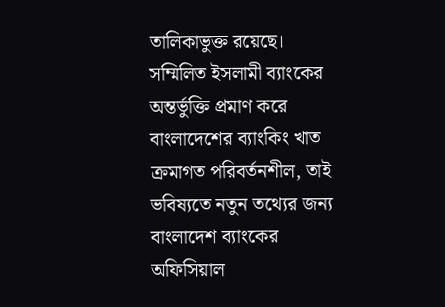তালিকাভুক্ত রয়েছে। সম্মিলিত ইসলামী ব্যাংকের অন্তর্ভুক্তি প্রমাণ করে বাংলাদেশের ব্যাংকিং খাত ক্রমাগত পরিবর্তনশীল, তাই ভবিষ্যতে নতুন তথ্যের জন্য বাংলাদেশ ব্যাংকের অফিসিয়াল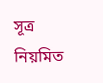সূত্র নিয়মিত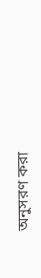অনুসরণ করা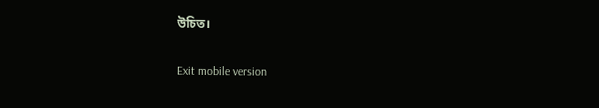উচিত।

Exit mobile version